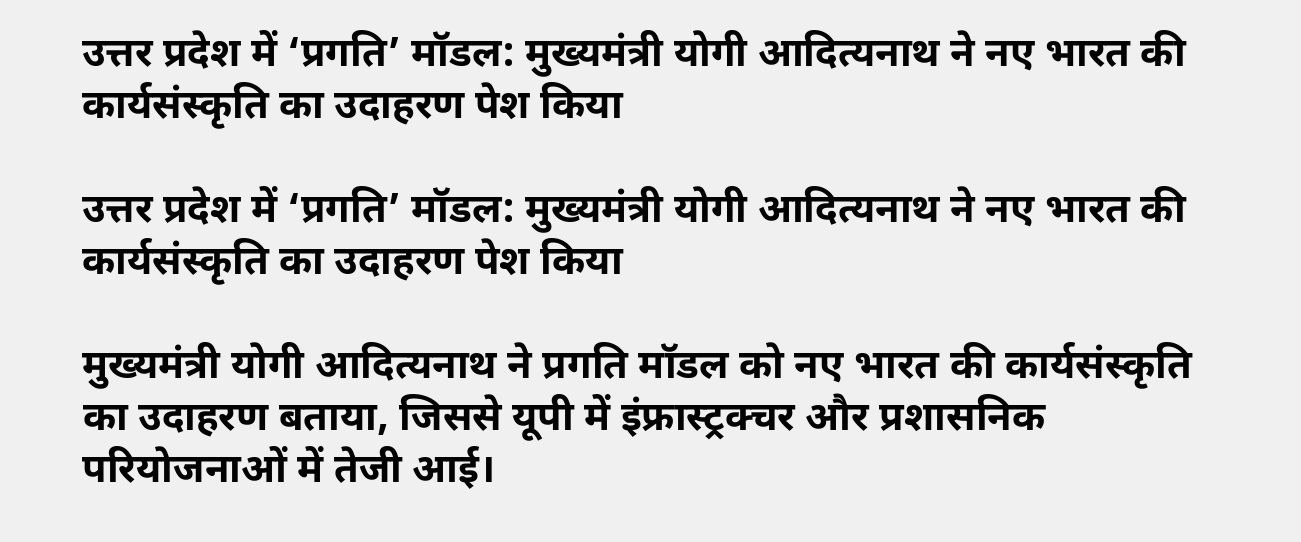उत्तर प्रदेश में ‘प्रगति’ मॉडल: मुख्यमंत्री योगी आदित्यनाथ ने नए भारत की कार्यसंस्कृति का उदाहरण पेश किया

उत्तर प्रदेश में ‘प्रगति’ मॉडल: मुख्यमंत्री योगी आदित्यनाथ ने नए भारत की कार्यसंस्कृति का उदाहरण पेश किया

मुख्यमंत्री योगी आदित्यनाथ ने प्रगति मॉडल को नए भारत की कार्यसंस्कृति का उदाहरण बताया, जिससे यूपी में इंफ्रास्ट्रक्चर और प्रशासनिक परियोजनाओं में तेजी आई।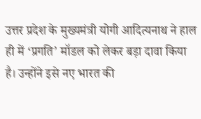उत्तर प्रदेश के मुख्यमंत्री योगी आदित्यनाथ ने हाल ही में ‘प्रगति’ मॉडल को लेकर बड़ा दावा किया है। उन्होंने इसे नए भारत की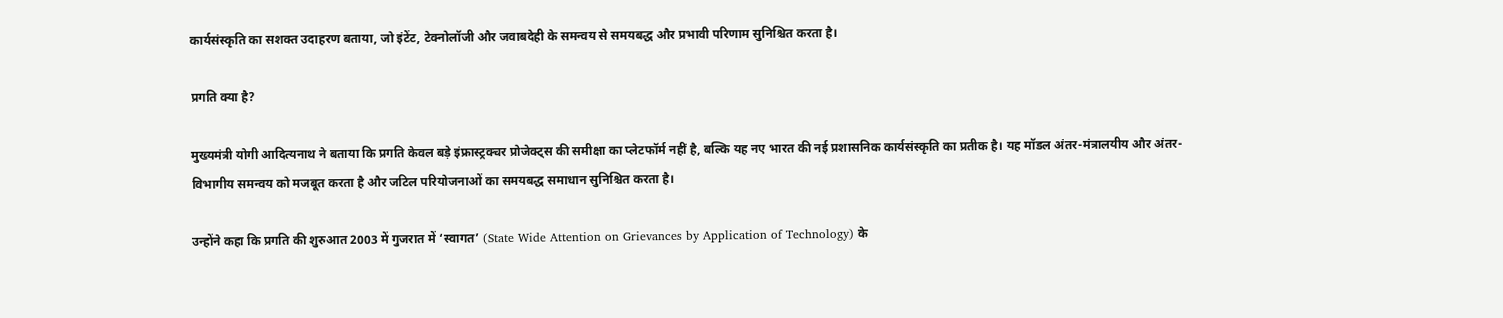कार्यसंस्कृति का सशक्त उदाहरण बताया, जो इंटेंट, टेक्नोलॉजी और जवाबदेही के समन्वय से समयबद्ध और प्रभावी परिणाम सुनिश्चित करता है।

प्रगति क्या है?

मुख्यमंत्री योगी आदित्यनाथ ने बताया कि प्रगति केवल बड़े इंफ्रास्ट्रक्चर प्रोजेक्ट्स की समीक्षा का प्लेटफॉर्म नहीं है, बल्कि यह नए भारत की नई प्रशासनिक कार्यसंस्कृति का प्रतीक है। यह मॉडल अंतर-मंत्रालयीय और अंतर-विभागीय समन्वय को मजबूत करता है और जटिल परियोजनाओं का समयबद्ध समाधान सुनिश्चित करता है।

उन्होंने कहा कि प्रगति की शुरुआत 2003 में गुजरात में ‘स्वागत’ (State Wide Attention on Grievances by Application of Technology) के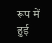रूप में हुई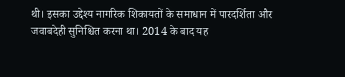थी। इसका उद्देश्य नागरिक शिकायतों के समाधान में पारदर्शिता और जवाबदेही सुनिश्चित करना था। 2014 के बाद यह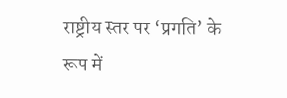राष्ट्रीय स्तर पर ‘प्रगति’ के रूप में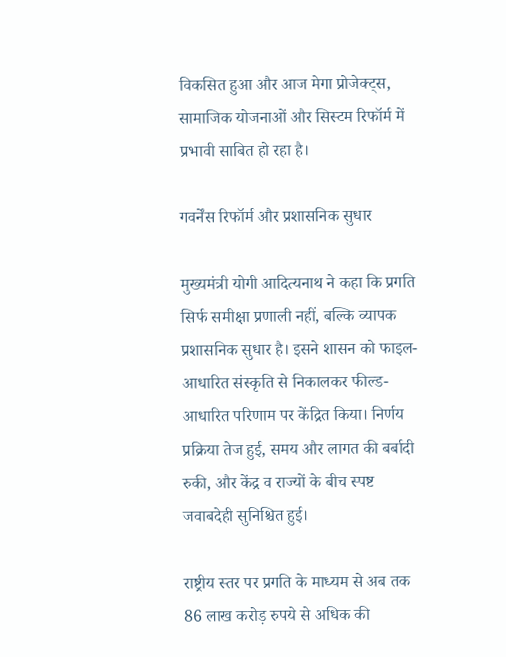विकसित हुआ और आज मेगा प्रोजेक्ट्स, सामाजिक योजनाओं और सिस्टम रिफॉर्म में प्रभावी साबित हो रहा है।

गवर्नेंस रिफॉर्म और प्रशासनिक सुधार

मुख्यमंत्री योगी आदित्यनाथ ने कहा कि प्रगति सिर्फ समीक्षा प्रणाली नहीं, बल्कि व्यापक प्रशासनिक सुधार है। इसने शासन को फाइल-आधारित संस्कृति से निकालकर फील्ड-आधारित परिणाम पर केंद्रित किया। निर्णय प्रक्रिया तेज हुई, समय और लागत की बर्बादी रुकी, और केंद्र व राज्यों के बीच स्पष्ट जवाबदेही सुनिश्चित हुई।

राष्ट्रीय स्तर पर प्रगति के माध्यम से अब तक 86 लाख करोड़ रुपये से अधिक की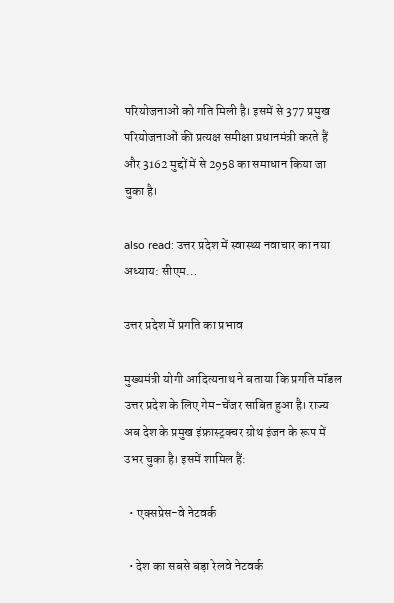परियोजनाओं को गति मिली है। इसमें से 377 प्रमुख परियोजनाओं की प्रत्यक्ष समीक्षा प्रधानमंत्री करते हैं और 3162 मुद्दों में से 2958 का समाधान किया जा चुका है।

also read: उत्तर प्रदेश में स्वास्थ्य नवाचार का नया अध्याय: सीएम…

उत्तर प्रदेश में प्रगति का प्रभाव

मुख्यमंत्री योगी आदित्यनाथ ने बताया कि प्रगति मॉडल उत्तर प्रदेश के लिए गेम-चेंजर साबित हुआ है। राज्य अब देश के प्रमुख इंफ्रास्ट्रक्चर ग्रोथ इंजन के रूप में उभर चुका है। इसमें शामिल हैं:

  • एक्सप्रेस-वे नेटवर्क

  • देश का सबसे बड़ा रेलवे नेटवर्क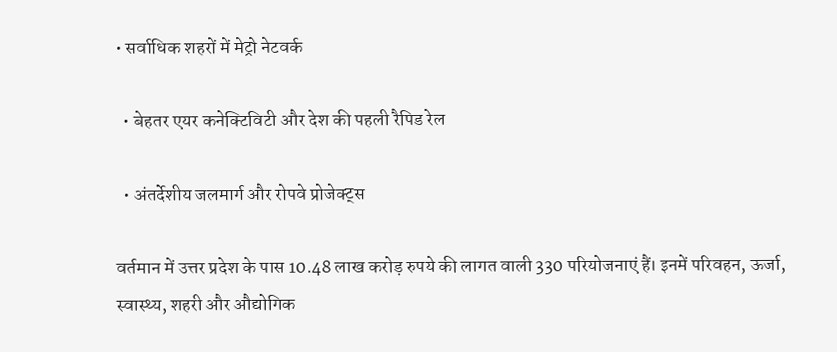• सर्वाधिक शहरों में मेट्रो नेटवर्क

  • बेहतर एयर कनेक्टिविटी और देश की पहली रैपिड रेल

  • अंतर्देशीय जलमार्ग और रोपवे प्रोजेक्ट्स

वर्तमान में उत्तर प्रदेश के पास 10.48 लाख करोड़ रुपये की लागत वाली 330 परियोजनाएं हैं। इनमें परिवहन, ऊर्जा, स्वास्थ्य, शहरी और औद्योगिक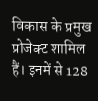विकास के प्रमुख प्रोजेक्ट शामिल हैं। इनमें से 128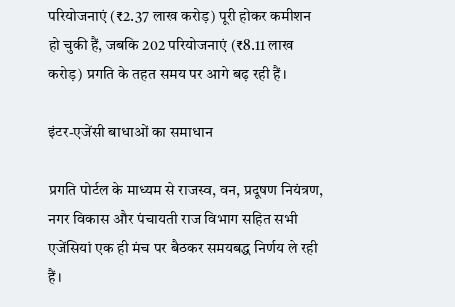परियोजनाएं (₹2.37 लाख करोड़) पूरी होकर कमीशन हो चुकी हैं, जबकि 202 परियोजनाएं (₹8.11 लाख करोड़) प्रगति के तहत समय पर आगे बढ़ रही हैं।

इंटर-एजेंसी बाधाओं का समाधान

प्रगति पोर्टल के माध्यम से राजस्व, वन, प्रदूषण नियंत्रण, नगर विकास और पंचायती राज विभाग सहित सभी एजेंसियां एक ही मंच पर बैठकर समयबद्ध निर्णय ले रही हैं।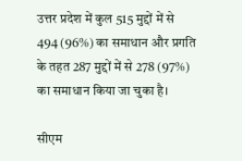उत्तर प्रदेश में कुल 515 मुद्दों में से 494 (96%) का समाधान और प्रगति के तहत 287 मुद्दों में से 278 (97%) का समाधान किया जा चुका है।

सीएम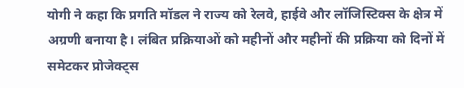योगी ने कहा कि प्रगति मॉडल ने राज्य को रेलवे, हाईवे और लॉजिस्टिक्स के क्षेत्र में अग्रणी बनाया है। लंबित प्रक्रियाओं को महीनों और महीनों की प्रक्रिया को दिनों में समेटकर प्रोजेक्ट्स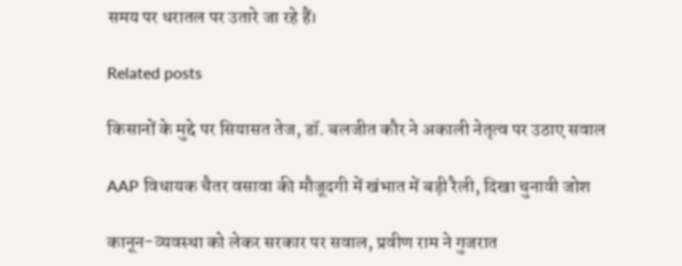समय पर धरातल पर उतारे जा रहे हैं।

Related posts

किसानों के मुद्दे पर सियासत तेज, डॉ. बलजीत कौर ने अकाली नेतृत्व पर उठाए सवाल

AAP विधायक चैतर वसावा की मौजूदगी में खंभात में बड़ी रैली, दिखा चुनावी जोश

कानून-व्यवस्था को लेकर सरकार पर सवाल, प्रवीण राम ने गुजरात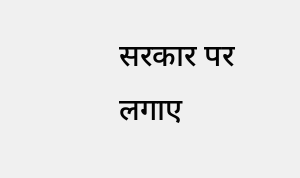सरकार पर लगाए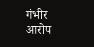गंभीर आरोप